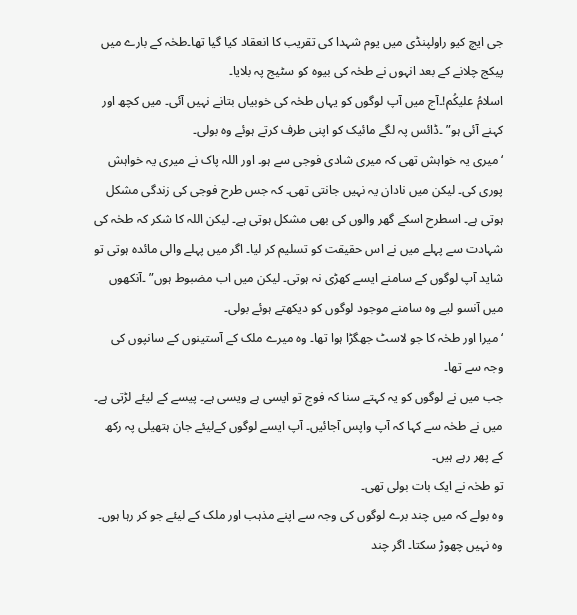جی ایچ کیو راولپنڈی میں یوم شہدا کی تقریب کا انعقاد کیا گیا تھا۔طحٰہ کے بارے میں پیکج چلانے کے بعد انہوں نے طحٰہ کی بیوہ کو سٹیج پہ بلایا۔
اسلامُ علیکُم!۔آج میں آپ لوگوں کو یہاں طحٰہ کی خوبیاں بتانے نہیں آئی۔ میں کچھ اور کہنے آئی ہو” ۔ڈائس پہ لگے مائیک کو اپنی طرف کرتے ہوئے وہ بولی۔
‘میری یہ خواہش تھی کہ میری شادی فوجی سے ہو۔ اور اللہ پاک نے میری یہ خواہش پوری کی۔ لیکن میں نادان یہ نہیں جانتی تھی۔ کہ جس طرح فوجی کی زندگی مشکل ہوتی ہے۔ اسطرح اسکے گھر والوں کی بھی مشکل ہوتی ہے۔ لیکن اللہ کا شکر کہ طحٰہ کی شہادت سے پہلے میں نے اس حقیقت کو تسلیم کر لیا۔ اگر میں پہلے والی مائدہ ہوتی تو شاید آپ لوگوں کے سامنے ایسے کھڑی نہ ہوتی۔ لیکن میں اب مضبوط ہوں” ۔آنکھوں میں آنسو لیے وہ سامنے موجود لوگوں کو دیکھتے ہوئے بولی۔
‘میرا اور طحٰہ کا جو لاسٹ جھگڑا ہوا تھا۔ وہ میرے ملک کے آستینوں کے سانپوں کی وجہ سے تھا۔
جب میں نے لوگوں کو یہ کہتے سنا کہ فوج تو ایسی ہے ویسی ہے۔ پیسے کے لیئے لڑتی ہے۔
میں نے طحٰہ سے کہا کہ آپ واپس آجائیں۔ آپ ایسے لوگوں کےلیئے جان ہتھیلی پہ رکھ کے پھر رہے ہیں۔
تو طحٰہ نے ایک بات بولی تھی۔
وہ بولے کہ میں چند برے لوگوں کی وجہ سے اپنے مذہب اور ملک کے لیئے جو کر رہا ہوں۔ وہ نہیں چھوڑ سکتا۔ اگر چند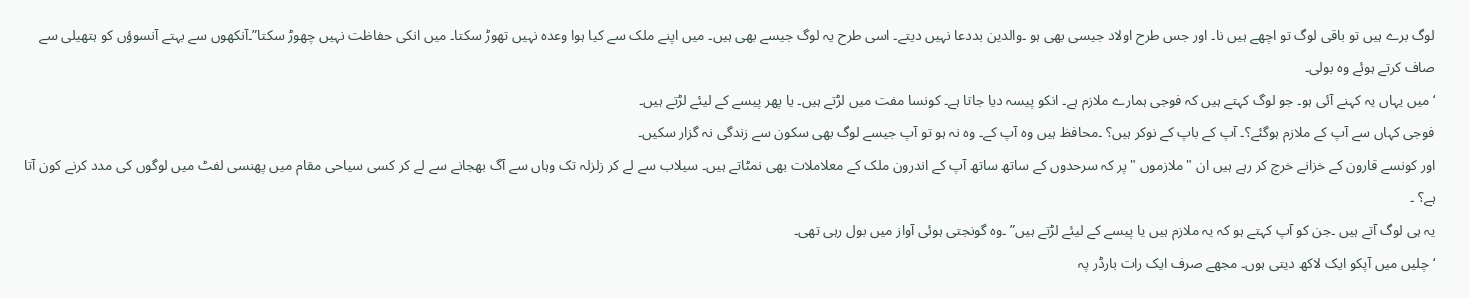لوگ برے ہیں تو باقی لوگ تو اچھے ہیں نا۔ اور جس طرح اولاد جیسی بھی ہو ۔والدین بددعا نہیں دیتے۔ اسی طرح یہ لوگ جیسے بھی ہیں۔ میں اپنے ملک سے کیا ہوا وعدہ نہیں تھوڑ سکتا۔ میں انکی حفاظت نہیں چھوڑ سکتا”۔آنکھوں سے بہتے آنسوؤں کو ہتھیلی سے صاف کرتے ہوئے وہ بولی۔
‘میں یہاں یہ کہنے آئی ہو۔ جو لوگ کہتے ہیں کہ فوجی ہمارے ملازم ہے۔ انکو پیسہ دیا جاتا ہے۔ کونسا مفت میں لڑتے ہیں۔ یا پھر پیسے کے لیئے لڑتے ہیں۔
فوجی کہاں سے آپ کے ملازم ہوگئے؟۔ آپ کے باپ کے نوکر ہیں؟ ۔محافظ ہیں وہ آپ کے۔ وہ نہ ہو تو آپ جیسے لوگ بھی سکون سے زندگی نہ گزار سکیں۔
اور کونسے قارون کے خزانے خرچ کر رہے ہیں ان "ملازموں "پر کہ سرحدوں کے ساتھ ساتھ آپ کے اندرون ملک کے معلاملات بھی نمٹاتے ہیں۔ سیلاب سے لے کر زلزلہ تک وہاں سے آگ بھجانے سے لے کر کسی سیاحی مقام میں پھنسی لفٹ میں لوگوں کی مدد کرنے کون آتا ہے؟ ۔
یہ ہی لوگ آتے ہیں ۔جن کو آپ کہتے ہو کہ یہ ملازم ہیں یا پیسے کے لیئے لڑتے ہیں” ۔وہ گونجتی ہوئی آواز میں بول رہی تھی۔
‘چلیں میں آپکو ایک لاکھ دیتی ہوں۔ مجھے صرف ایک رات بارڈر پہ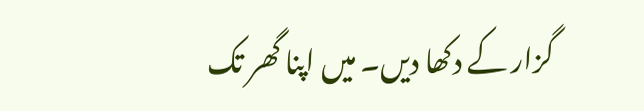گزار کے دکھا دیں۔ میں اپنا گھر تک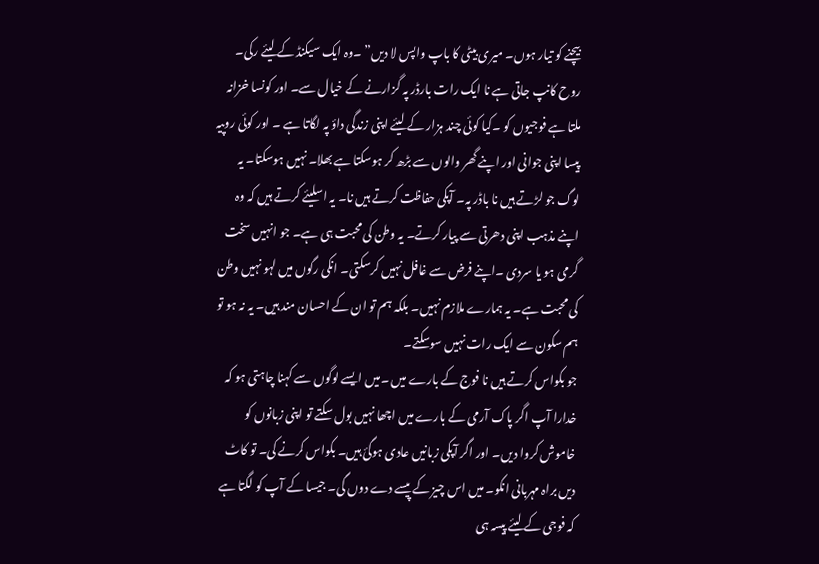بیچنے کو تیار ہوں۔ میری بیٹی کا باپ واپس لا دیں” ۔وہ ایک سیکنڈ کے لیئے رکی۔
روح کانپ جاتی ہے نا ایک رات بارڈر پہ گزارنے کے خیال سے۔ اور کونسا خزانہ ملتا ہے فوجیوں کو ۔کیا کوئی چند ہزار کے لیئے اپنی زندگی داؤ پہ لگاتا ہے ۔ اور کوئی روپیہ پیسا اپنی جوانی اور اپنے گھر والوں سے بڑھ کر ہوسکتا ہے بھلا۔ نہیں ہوسکتا۔ یہ لوگ جو لڑتے ہیں نا باڈر پہ۔ آپکی حفاظت کرتے ہیں نا۔ یہ اسلیئے کرتے ہیں کہ وہ اپنے مذہب اپنی دھرتی سے پیار کرتے۔ یہ وطن کی محبت ہی ہے۔ جو انہیں سخت گرمی ہو یا سردی ۔اپنے فرض سے غافل نہیں کرسکتی۔ انکی رگوں میں لہو نہیں وطن کی محبت ہے۔ یہ ہمارے ملازم نہیں۔ بلکہ ہم تو ان کے احسان مند ہیں۔ یہ نہ ہو تو ہم سکون سے ایک رات نہیں سوسکتے۔
جو بکواس کرتے ہیں نا فوج کے بارے میں ۔میں ایسے لوگوں سے کہنا چاہتی ہو کہ خدارا آپ اگر پاک آرمی کے بارے میں اچھا نہیں بول سکتے تو اپنی زبانوں کو خاموش کروا دیں۔ اور اگر آپکی زبانیں عادی ہوگئ ہیں۔ بکواس کرنے کی۔ تو کاٹ دیں براہ مہربانی انکو۔ میں اس چیز کے پیسے دے دوں گی۔ جیسا کے آپ کو لگتا ہے کہ فوجی کے لیئے پیسہ ہی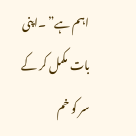اہم ہے” ۔اپنی بات مکمل کر کے سر کو خم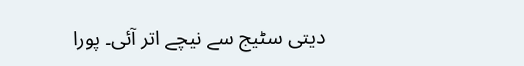دیتی سٹیج سے نیچے اتر آئی۔ پورا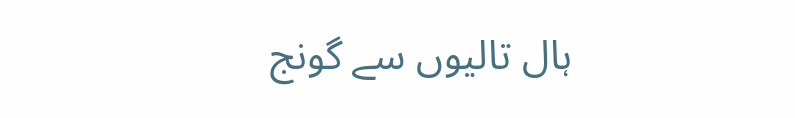ہال تالیوں سے گونج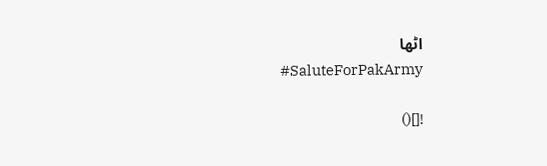اٹھا
#SaluteForPakArmy

![]()